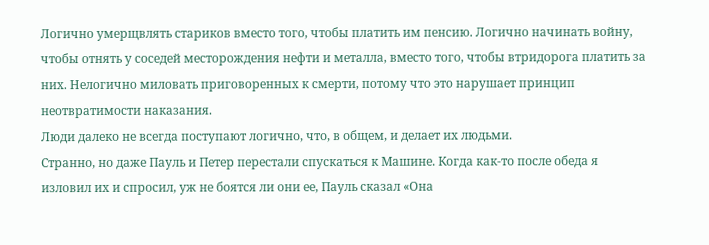Логично умерщвлять стариков вместо того, чтобы платить им пенсию. Логично начинать войну, чтобы отнять у соседей месторождения нефти и металла, вместо того, чтобы втридорога платить за них. Нелогично миловать приговоренных к смерти, потому что это нарушает принцип неотвратимости наказания.
Люди далеко не всегда поступают логично, что, в общем, и делает их людьми.
Странно, но даже Пауль и Петер перестали спускаться к Машине. Когда как-то после обеда я изловил их и спросил, уж не боятся ли они ее, Пауль сказал «Она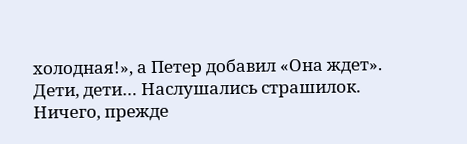холодная!», а Петер добавил «Она ждет». Дети, дети… Наслушались страшилок.
Ничего, прежде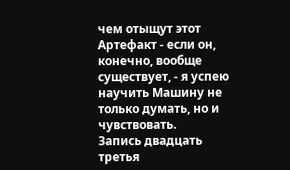чем отыщут этот Артефакт - если он, конечно, вообще существует, - я успею научить Машину не только думать, но и чувствовать.
Запись двадцать третья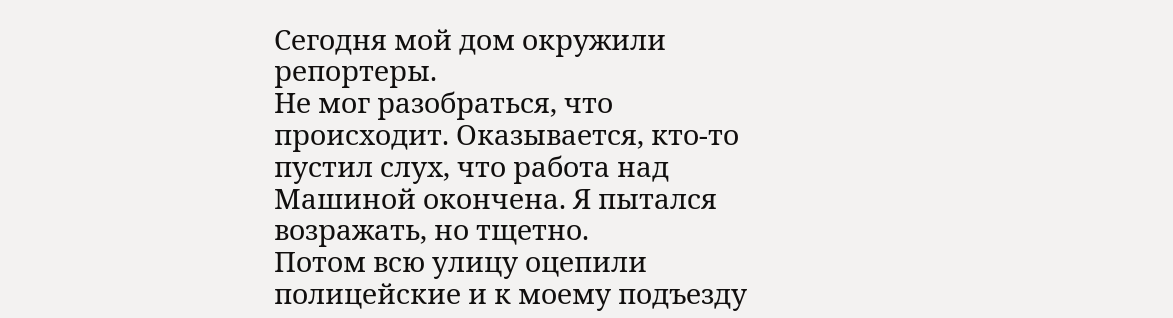Сегодня мой дом окружили репортеры.
Не мог разобраться, что происходит. Оказывается, кто-то пустил слух, что работа над Машиной окончена. Я пытался возражать, но тщетно.
Потом всю улицу оцепили полицейские и к моему подъезду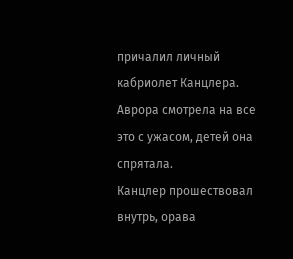причалил личный кабриолет Канцлера.
Аврора смотрела на все это с ужасом, детей она спрятала.
Канцлер прошествовал внутрь, орава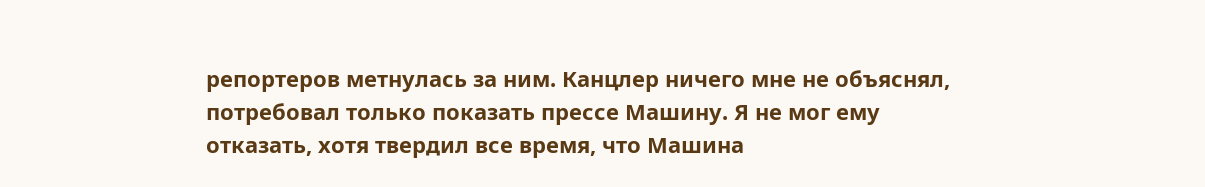репортеров метнулась за ним. Канцлер ничего мне не объяснял, потребовал только показать прессе Машину. Я не мог ему отказать, хотя твердил все время, что Машина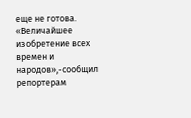еще не готова.
«Величайшее изобретение всех времен и народов»,-сообщил репортерам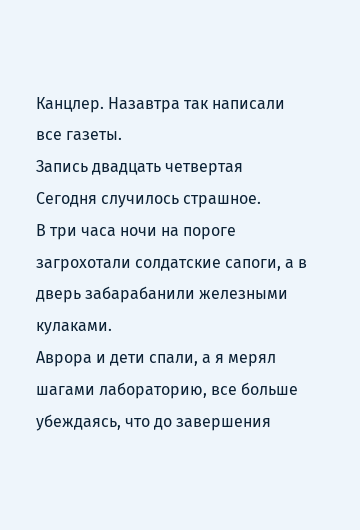Канцлер. Назавтра так написали все газеты.
Запись двадцать четвертая
Сегодня случилось страшное.
В три часа ночи на пороге загрохотали солдатские сапоги, а в дверь забарабанили железными кулаками.
Аврора и дети спали, а я мерял шагами лабораторию, все больше убеждаясь, что до завершения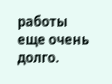работы еще очень долго.